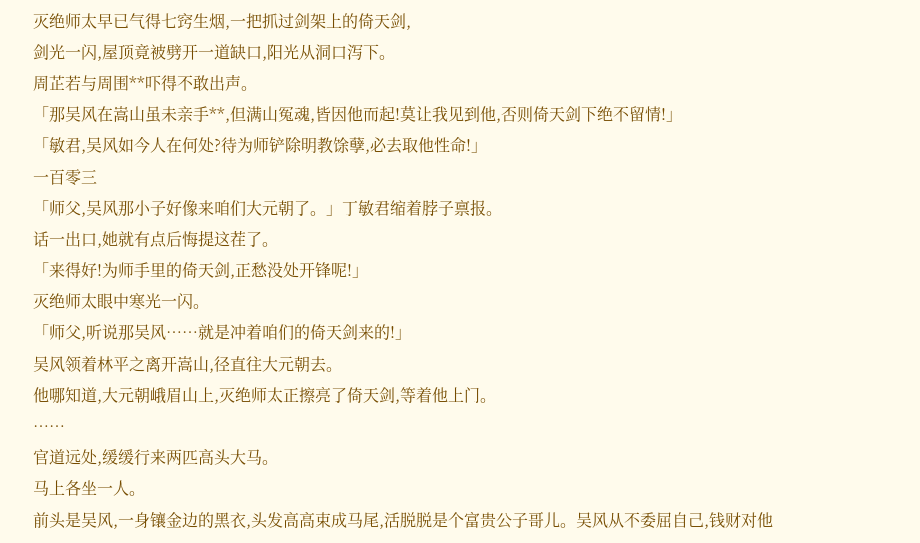灭绝师太早已气得七窍生烟,一把抓过剑架上的倚天剑,
剑光一闪,屋顶竟被劈开一道缺口,阳光从洞口泻下。
周芷若与周围**吓得不敢出声。
「那吴风在嵩山虽未亲手**,但满山冤魂,皆因他而起!莫让我见到他,否则倚天剑下绝不留情!」
「敏君,吴风如今人在何处?待为师铲除明教馀孽,必去取他性命!」
一百零三
「师父,吴风那小子好像来咱们大元朝了。」丁敏君缩着脖子禀报。
话一出口,她就有点后悔提这茬了。
「来得好!为师手里的倚天剑,正愁没处开锋呢!」
灭绝师太眼中寒光一闪。
「师父,听说那吴风……就是冲着咱们的倚天剑来的!」
吴风领着林平之离开嵩山,径直往大元朝去。
他哪知道,大元朝峨眉山上,灭绝师太正擦亮了倚天剑,等着他上门。
……
官道远处,缓缓行来两匹高头大马。
马上各坐一人。
前头是吴风,一身镶金边的黑衣,头发高高束成马尾,活脱脱是个富贵公子哥儿。吴风从不委屈自己,钱财对他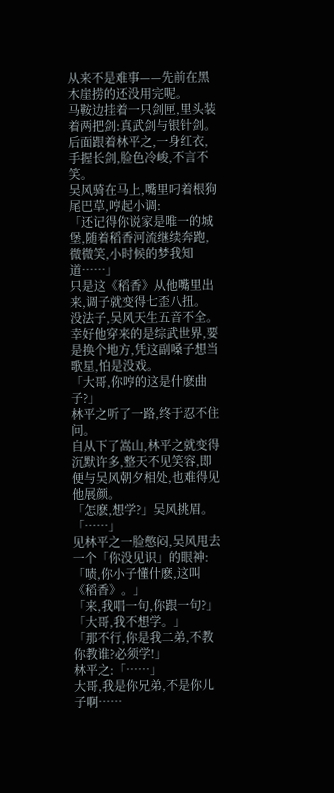从来不是难事——先前在黑木崖捞的还没用完呢。
马鞍边挂着一只剑匣,里头装着两把剑:真武剑与银针剑。
后面跟着林平之,一身红衣,手握长剑,脸色冷峻,不言不笑。
吴风骑在马上,嘴里叼着根狗尾巴草,哼起小调:
「还记得你说家是唯一的城堡,随着稻香河流继续奔跑,微微笑,小时候的梦我知道……」
只是这《稻香》从他嘴里出来,调子就变得七歪八扭。
没法子,吴风天生五音不全。幸好他穿来的是综武世界,要是换个地方,凭这副嗓子想当歌星,怕是没戏。
「大哥,你哼的这是什麽曲子?」
林平之听了一路,终于忍不住问。
自从下了嵩山,林平之就变得沉默许多,整天不见笑容,即便与吴风朝夕相处,也难得见他展颜。
「怎麽,想学?」吴风挑眉。
「……」
见林平之一脸憋闷,吴风甩去一个「你没见识」的眼神:「啧,你小子懂什麽,这叫《稻香》。」
「来,我唱一句,你跟一句?」
「大哥,我不想学。」
「那不行,你是我二弟,不教你教谁?必须学!」
林平之:「……」
大哥,我是你兄弟,不是你儿子啊……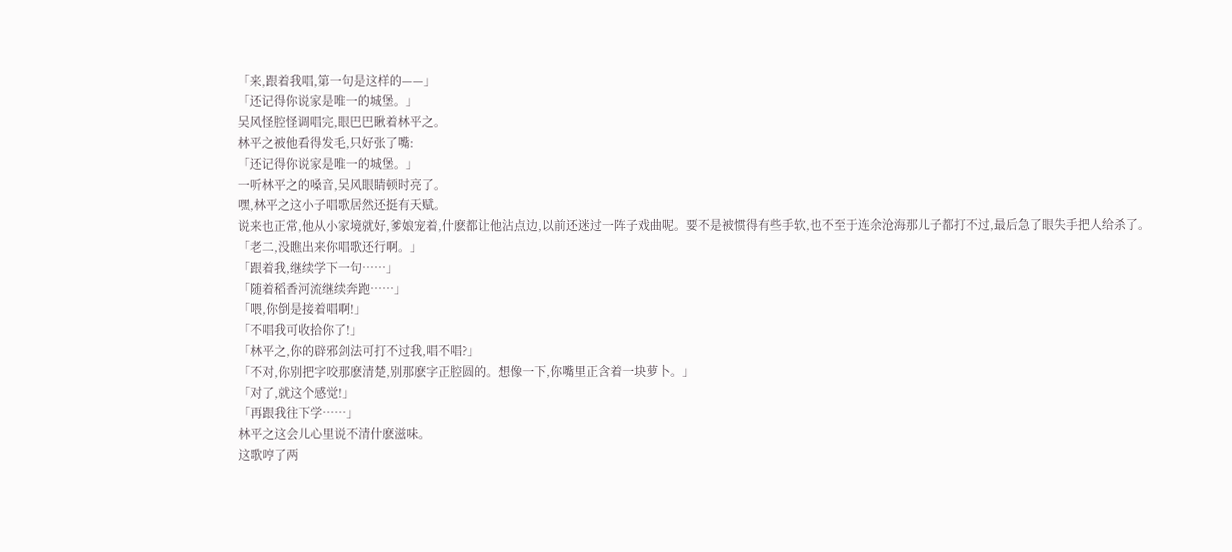「来,跟着我唱,第一句是这样的——」
「还记得你说家是唯一的城堡。」
吴风怪腔怪调唱完,眼巴巴瞅着林平之。
林平之被他看得发毛,只好张了嘴:
「还记得你说家是唯一的城堡。」
一听林平之的嗓音,吴风眼睛顿时亮了。
嘿,林平之这小子唱歌居然还挺有天赋。
说来也正常,他从小家境就好,爹娘宠着,什麽都让他沾点边,以前还迷过一阵子戏曲呢。要不是被惯得有些手软,也不至于连余沧海那儿子都打不过,最后急了眼失手把人给杀了。
「老二,没瞧出来你唱歌还行啊。」
「跟着我,继续学下一句……」
「随着稻香河流继续奔跑……」
「喂,你倒是接着唱啊!」
「不唱我可收拾你了!」
「林平之,你的辟邪剑法可打不过我,唱不唱?」
「不对,你别把字咬那麽清楚,别那麽字正腔圆的。想像一下,你嘴里正含着一块萝卜。」
「对了,就这个感觉!」
「再跟我往下学……」
林平之这会儿心里说不清什麽滋味。
这歌哼了两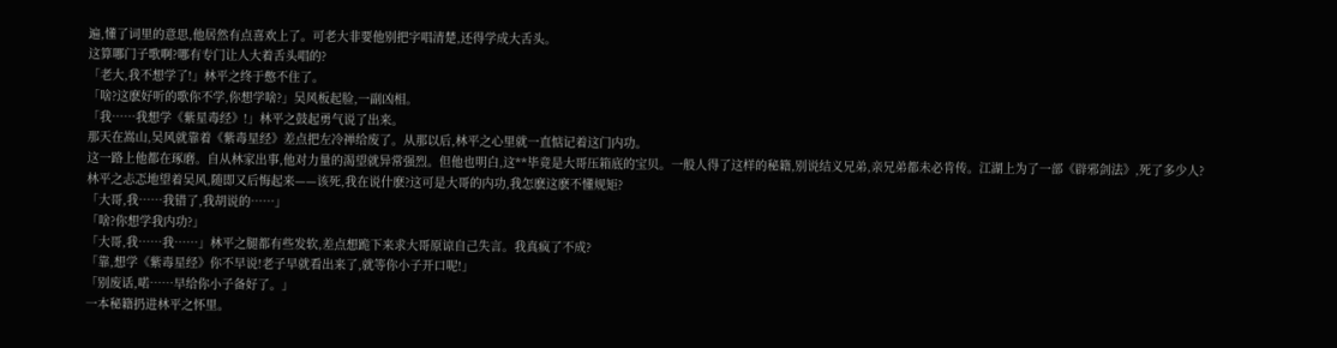遍,懂了词里的意思,他居然有点喜欢上了。可老大非要他别把字唱清楚,还得学成大舌头。
这算哪门子歌啊?哪有专门让人大着舌头唱的?
「老大,我不想学了!」林平之终于憋不住了。
「啥?这麽好听的歌你不学,你想学啥?」吴风板起脸,一副凶相。
「我……我想学《紫星毒经》!」林平之鼓起勇气说了出来。
那天在嵩山,吴风就靠着《紫毒星经》差点把左冷禅给废了。从那以后,林平之心里就一直惦记着这门内功。
这一路上他都在琢磨。自从林家出事,他对力量的渴望就异常强烈。但他也明白,这**毕竟是大哥压箱底的宝贝。一般人得了这样的秘籍,别说结义兄弟,亲兄弟都未必肯传。江湖上为了一部《辟邪剑法》,死了多少人?
林平之忐忑地望着吴风,随即又后悔起来——该死,我在说什麽?这可是大哥的内功,我怎麽这麽不懂规矩?
「大哥,我……我错了,我胡说的……」
「啥?你想学我内功?」
「大哥,我……我……」林平之腿都有些发软,差点想跪下来求大哥原谅自己失言。我真疯了不成?
「靠,想学《紫毒星经》你不早说!老子早就看出来了,就等你小子开口呢!」
「别废话,喏……早给你小子备好了。」
一本秘籍扔进林平之怀里。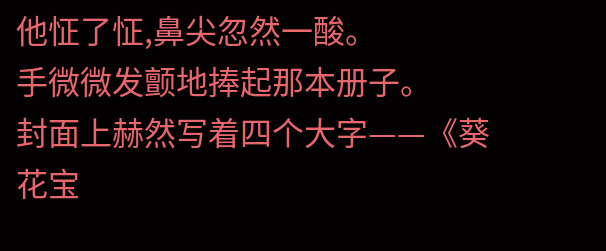他怔了怔,鼻尖忽然一酸。
手微微发颤地捧起那本册子。
封面上赫然写着四个大字——《葵花宝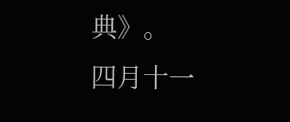典》。
四月十一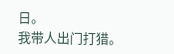日。
我带人出门打猎。